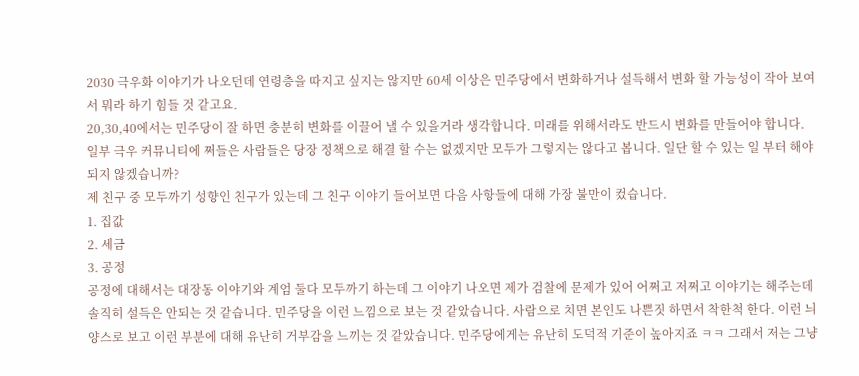2030 극우화 이야기가 나오던데 연령층을 따지고 싶지는 않지만 60세 이상은 민주당에서 변화하거나 설득해서 변화 할 가능성이 작아 보여서 뭐라 하기 힘들 것 같고요.
20,30,40에서는 민주당이 잘 하면 충분히 변화를 이끌어 낼 수 있을거라 생각합니다. 미래를 위해서라도 반드시 변화를 만들어야 합니다.
일부 극우 커뮤니티에 쩌들은 사람들은 당장 정책으로 해결 할 수는 없겠지만 모두가 그렇지는 않다고 봅니다. 일단 할 수 있는 일 부터 해야되지 않겠습니까?
제 친구 중 모두까기 성향인 친구가 있는데 그 친구 이야기 들어보면 다음 사항들에 대해 가장 불만이 컸습니다.
1. 집값
2. 세금
3. 공정
공정에 대해서는 대장동 이야기와 계엄 둘다 모두까기 하는데 그 이야기 나오면 제가 검찰에 문제가 있어 어쩌고 저쩌고 이야기는 해주는데 솔직히 설득은 안되는 것 같습니다. 민주당을 이런 느낌으로 보는 것 같았습니다. 사람으로 치면 본인도 나쁜짓 하면서 착한척 한다. 이런 늬양스로 보고 이런 부분에 대해 유난히 거부감을 느끼는 것 같았습니다. 민주당에게는 유난히 도덕적 기준이 높아지죠 ㅋㅋ 그래서 저는 그냥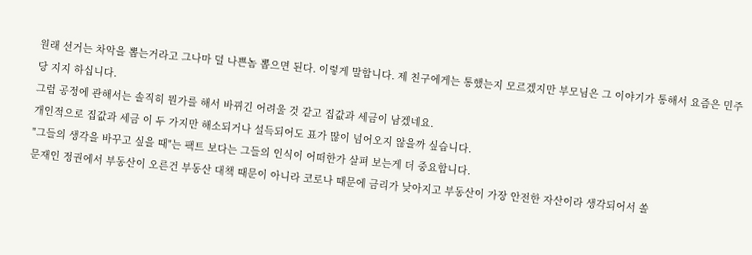원래 선거는 차악을 뽑는거라고 그나마 덜 나쁜놈 뽑으면 된다. 이렇게 말합니다. 제 친구에게는 통했는지 모르겠지만 부모님은 그 이야기가 통해서 요즘은 민주당 지지 하십니다.
그럼 공정에 관해서는 솔직히 뭔가를 해서 바뀌긴 어려울 것 같고 집값과 세금이 남겠네요.
개인적으로 집값과 세금 이 두 가지만 해소되거나 설득되어도 표가 많이 넘어오지 않을까 싶습니다.
"그들의 생각을 바꾸고 싶을 때"는 팩트 보다는 그들의 인식이 어떠한가 살펴 보는게 더 중요합니다.
문재인 정권에서 부동산이 오른건 부동산 대책 때문이 아니라 코로나 때문에 금리가 낮아지고 부동산이 가장 안전한 자산이라 생각되어서 쏠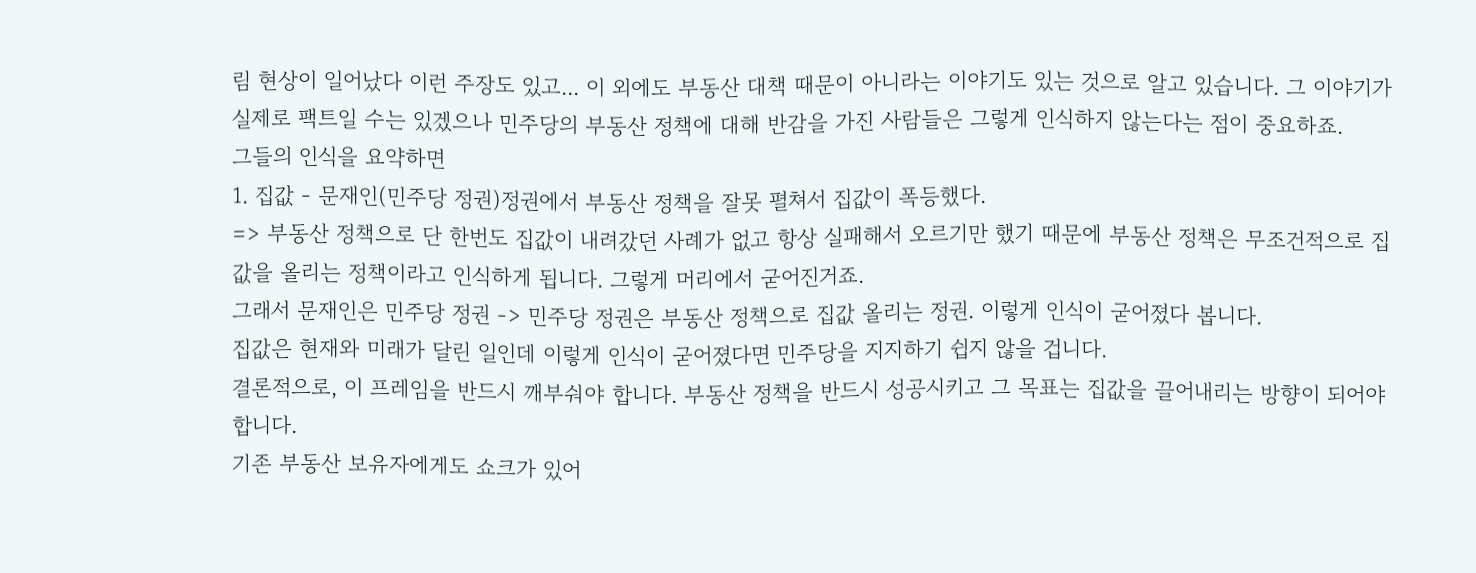림 현상이 일어났다 이런 주장도 있고... 이 외에도 부동산 대책 때문이 아니라는 이야기도 있는 것으로 알고 있습니다. 그 이야기가 실제로 팩트일 수는 있겠으나 민주당의 부동산 정책에 대해 반감을 가진 사람들은 그렇게 인식하지 않는다는 점이 중요하죠.
그들의 인식을 요약하면
1. 집값 - 문재인(민주당 정권)정권에서 부동산 정책을 잘못 펼쳐서 집값이 폭등했다.
=> 부동산 정책으로 단 한번도 집값이 내려갔던 사례가 없고 항상 실패해서 오르기만 했기 때문에 부동산 정책은 무조건적으로 집값을 올리는 정책이라고 인식하게 됩니다. 그렇게 머리에서 굳어진거죠.
그래서 문재인은 민주당 정권 -> 민주당 정권은 부동산 정책으로 집값 올리는 정권. 이렇게 인식이 굳어졌다 봅니다.
집값은 현재와 미래가 달린 일인데 이렇게 인식이 굳어졌다면 민주당을 지지하기 쉽지 않을 겁니다.
결론적으로, 이 프레임을 반드시 깨부숴야 합니다. 부동산 정책을 반드시 성공시키고 그 목표는 집값을 끌어내리는 방향이 되어야 합니다.
기존 부동산 보유자에게도 쇼크가 있어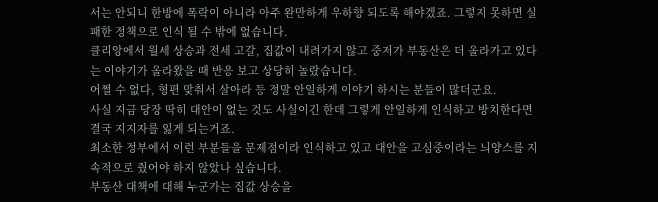서는 안되니 한방에 폭락이 아니라 아주 완만하게 우하향 되도록 해야겠죠. 그렇지 못하면 실패한 정책으로 인식 될 수 밖에 없습니다.
클리앙에서 월세 상승과 전세 고갈, 집값이 내려가지 않고 중저가 부동산은 더 올라가고 있다는 이야기가 올라왔을 때 반응 보고 상당히 놀랐습니다.
어쩔 수 없다, 형편 맞춰서 살아라 등 정말 안일하게 이야기 하시는 분들이 많더군요.
사실 지금 당장 딱히 대안이 없는 것도 사실이긴 한데 그렇게 안일하게 인식하고 방치한다면 결국 지지자를 잃게 되는거죠.
최소한 정부에서 이런 부분들을 문제점이라 인식하고 있고 대안을 고심중이라는 늬양스를 지속적으로 줬어야 하지 않았나 싶습니다.
부동산 대책에 대해 누군가는 집값 상승을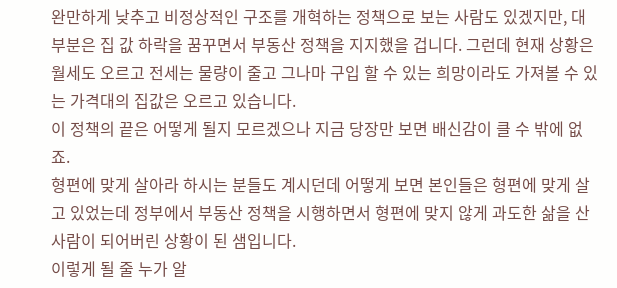완만하게 낮추고 비정상적인 구조를 개혁하는 정책으로 보는 사람도 있겠지만, 대부분은 집 값 하락을 꿈꾸면서 부동산 정책을 지지했을 겁니다. 그런데 현재 상황은 월세도 오르고 전세는 물량이 줄고 그나마 구입 할 수 있는 희망이라도 가져볼 수 있는 가격대의 집값은 오르고 있습니다.
이 정책의 끝은 어떻게 될지 모르겠으나 지금 당장만 보면 배신감이 클 수 밖에 없죠.
형편에 맞게 살아라 하시는 분들도 계시던데 어떻게 보면 본인들은 형편에 맞게 살고 있었는데 정부에서 부동산 정책을 시행하면서 형편에 맞지 않게 과도한 삶을 산 사람이 되어버린 상황이 된 샘입니다.
이렇게 될 줄 누가 알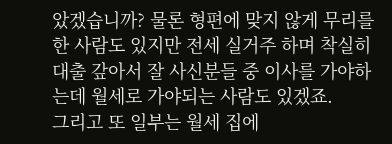았겠습니까? 물론 형편에 맞지 않게 무리를 한 사람도 있지만 전세 실거주 하며 착실히 대출 갚아서 잘 사신분들 중 이사를 가야하는데 월세로 가야되는 사람도 있겠죠.
그리고 또 일부는 월세 집에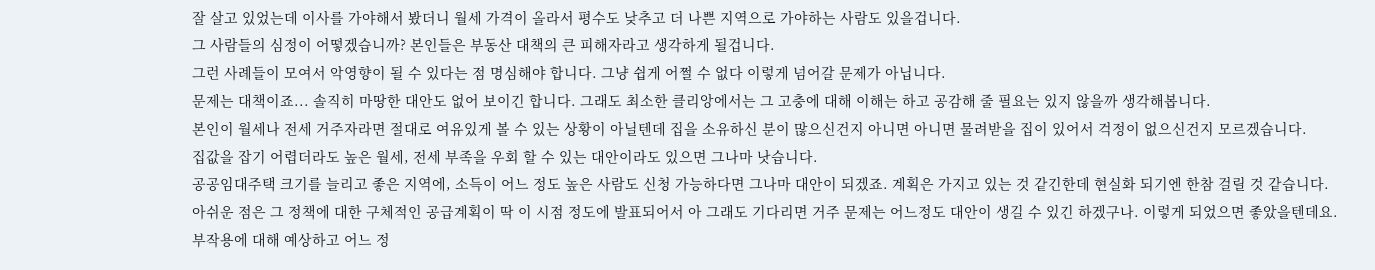잘 살고 있었는데 이사를 가야해서 봤더니 월세 가격이 올라서 평수도 낮추고 더 나쁜 지역으로 가야하는 사람도 있을겁니다.
그 사람들의 심정이 어떻겠습니까? 본인들은 부동산 대책의 큰 피해자라고 생각하게 될겁니다.
그런 사례들이 모여서 악영향이 될 수 있다는 점 명심해야 합니다. 그냥 쉽게 어쩔 수 없다 이렇게 넘어갈 문제가 아닙니다.
문제는 대책이죠... 솔직히 마땅한 대안도 없어 보이긴 합니다. 그래도 최소한 클리앙에서는 그 고충에 대해 이해는 하고 공감해 줄 필요는 있지 않을까 생각해봅니다.
본인이 월세나 전세 거주자라면 절대로 여유있게 볼 수 있는 상황이 아닐텐데 집을 소유하신 분이 많으신건지 아니면 아니면 물려받을 집이 있어서 걱정이 없으신건지 모르겠습니다.
집값을 잡기 어렵더라도 높은 월세, 전세 부족을 우회 할 수 있는 대안이라도 있으면 그나마 낫습니다.
공공임대주택 크기를 늘리고 좋은 지역에, 소득이 어느 정도 높은 사람도 신청 가능하다면 그나마 대안이 되겠죠. 계획은 가지고 있는 것 같긴한데 현실화 되기엔 한참 걸릴 것 같습니다.
아쉬운 점은 그 정책에 대한 구체적인 공급계획이 딱 이 시점 정도에 발표되어서 아 그래도 기다리면 거주 문제는 어느정도 대안이 생길 수 있긴 하겠구나. 이렇게 되었으면 좋았을텐데요.
부작용에 대해 예상하고 어느 정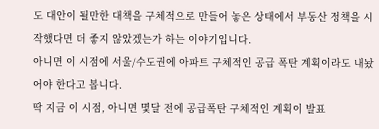도 대안이 될만한 대책을 구체적으로 만들어 놓은 상태에서 부동산 정책을 시작했다면 더 좋지 않았겠는가 하는 이야기입니다.
아니면 이 시점에 서울/수도권에 아파트 구체적인 공급 폭탄 계획이라도 내놨어야 한다고 봅니다.
딱 지금 이 시점, 아니면 몇달 전에 공급폭탄 구체적인 계획이 발표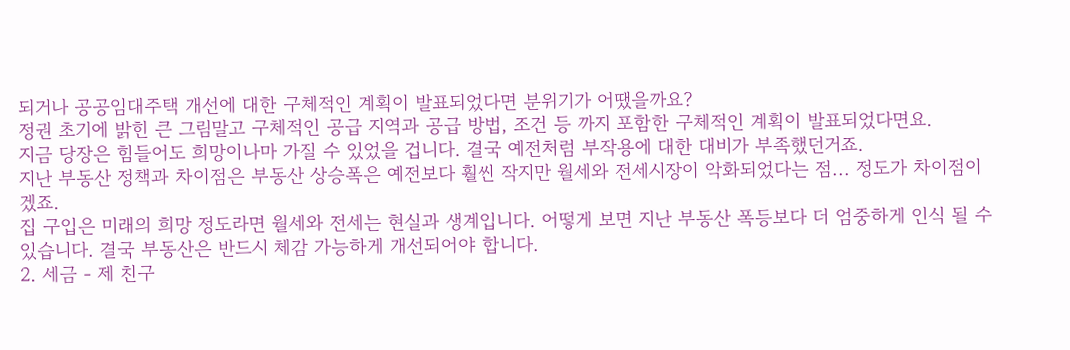되거나 공공임대주택 개선에 대한 구체적인 계획이 발표되었다면 분위기가 어땠을까요?
정권 초기에 밝힌 큰 그림말고 구체적인 공급 지역과 공급 방법, 조건 등 까지 포함한 구체적인 계획이 발표되었다면요.
지금 당장은 힘들어도 희망이나마 가질 수 있었을 겁니다. 결국 예전처럼 부작용에 대한 대비가 부족했던거죠.
지난 부동산 정책과 차이점은 부동산 상승폭은 예전보다 훨씬 작지만 월세와 전세시장이 악화되었다는 점... 정도가 차이점이겠죠.
집 구입은 미래의 희망 정도라면 월세와 전세는 현실과 생계입니다. 어떻게 보면 지난 부동산 폭등보다 더 엄중하게 인식 될 수 있습니다. 결국 부동산은 반드시 체감 가능하게 개선되어야 합니다.
2. 세금 - 제 친구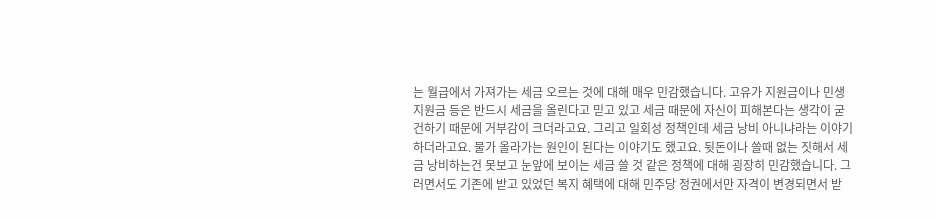는 월급에서 가져가는 세금 오르는 것에 대해 매우 민감했습니다. 고유가 지원금이나 민생 지원금 등은 반드시 세금을 올린다고 믿고 있고 세금 때문에 자신이 피해본다는 생각이 굳건하기 때문에 거부감이 크더라고요. 그리고 일회성 정책인데 세금 낭비 아니냐라는 이야기 하더라고요. 물가 올라가는 원인이 된다는 이야기도 했고요. 뒷돈이나 쓸때 없는 짓해서 세금 낭비하는건 못보고 눈앞에 보이는 세금 쓸 것 같은 정책에 대해 굉장히 민감했습니다. 그러면서도 기존에 받고 있었던 복지 혜택에 대해 민주당 정권에서만 자격이 변경되면서 받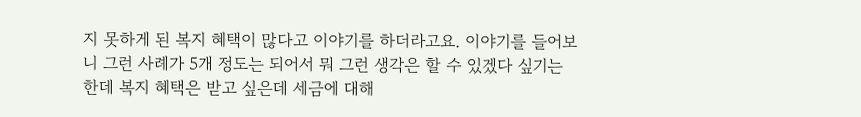지 못하게 된 복지 혜택이 많다고 이야기를 하더라고요. 이야기를 들어보니 그런 사례가 5개 정도는 되어서 뭐 그런 생각은 할 수 있겠다 싶기는 한데 복지 혜택은 받고 싶은데 세금에 대해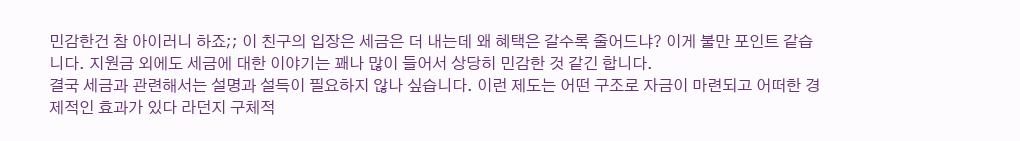민감한건 참 아이러니 하죠;; 이 친구의 입장은 세금은 더 내는데 왜 혜택은 갈수록 줄어드냐? 이게 불만 포인트 같습니다. 지원금 외에도 세금에 대한 이야기는 꽤나 많이 들어서 상당히 민감한 것 같긴 합니다.
결국 세금과 관련해서는 설명과 설득이 필요하지 않나 싶습니다. 이런 제도는 어떤 구조로 자금이 마련되고 어떠한 경제적인 효과가 있다 라던지 구체적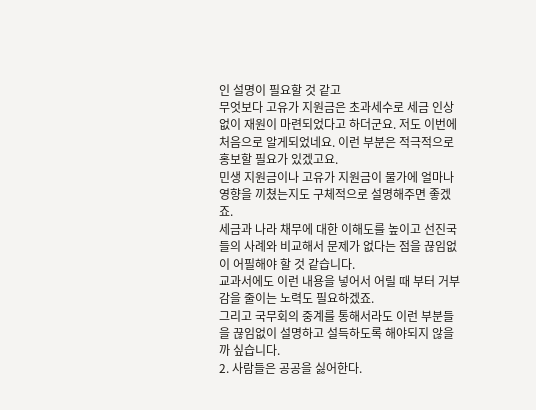인 설명이 필요할 것 같고
무엇보다 고유가 지원금은 초과세수로 세금 인상없이 재원이 마련되었다고 하더군요. 저도 이번에 처음으로 알게되었네요. 이런 부분은 적극적으로 홍보할 필요가 있겠고요.
민생 지원금이나 고유가 지원금이 물가에 얼마나 영향을 끼쳤는지도 구체적으로 설명해주면 좋겠죠.
세금과 나라 채무에 대한 이해도를 높이고 선진국들의 사례와 비교해서 문제가 없다는 점을 끊임없이 어필해야 할 것 같습니다.
교과서에도 이런 내용을 넣어서 어릴 때 부터 거부감을 줄이는 노력도 필요하겠죠.
그리고 국무회의 중계를 통해서라도 이런 부분들을 끊임없이 설명하고 설득하도록 해야되지 않을까 싶습니다.
2. 사람들은 공공을 싫어한다.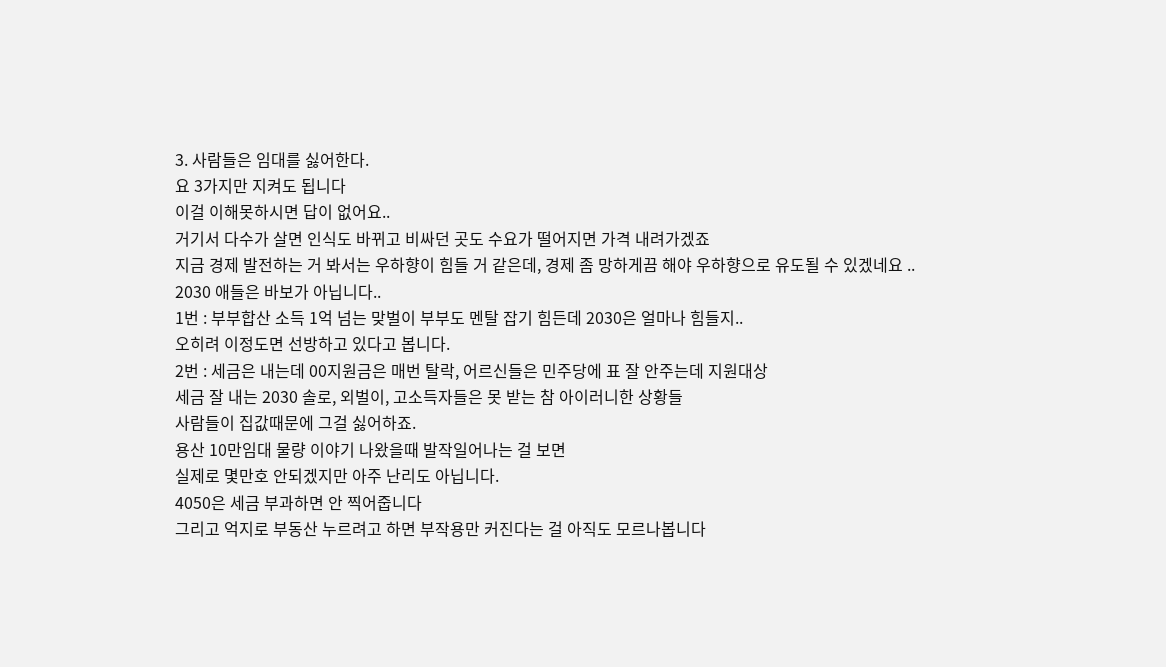3. 사람들은 임대를 싫어한다.
요 3가지만 지켜도 됩니다
이걸 이해못하시면 답이 없어요..
거기서 다수가 살면 인식도 바뀌고 비싸던 곳도 수요가 떨어지면 가격 내려가겠죠
지금 경제 발전하는 거 봐서는 우하향이 힘들 거 같은데, 경제 좀 망하게끔 해야 우하향으로 유도될 수 있겠네요 ..
2030 애들은 바보가 아닙니다..
1번 : 부부합산 소득 1억 넘는 맞벌이 부부도 멘탈 잡기 힘든데 2030은 얼마나 힘들지..
오히려 이정도면 선방하고 있다고 봅니다.
2번 : 세금은 내는데 00지원금은 매번 탈락, 어르신들은 민주당에 표 잘 안주는데 지원대상
세금 잘 내는 2030 솔로, 외벌이, 고소득자들은 못 받는 참 아이러니한 상황들
사람들이 집값때문에 그걸 싫어하죠.
용산 10만임대 물량 이야기 나왔을때 발작일어나는 걸 보면
실제로 몇만호 안되겠지만 아주 난리도 아닙니다.
4050은 세금 부과하면 안 찍어줍니다
그리고 억지로 부동산 누르려고 하면 부작용만 커진다는 걸 아직도 모르나봅니다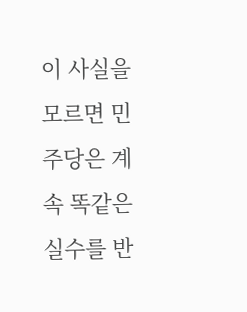이 사실을 모르면 민주당은 계속 똑같은 실수를 반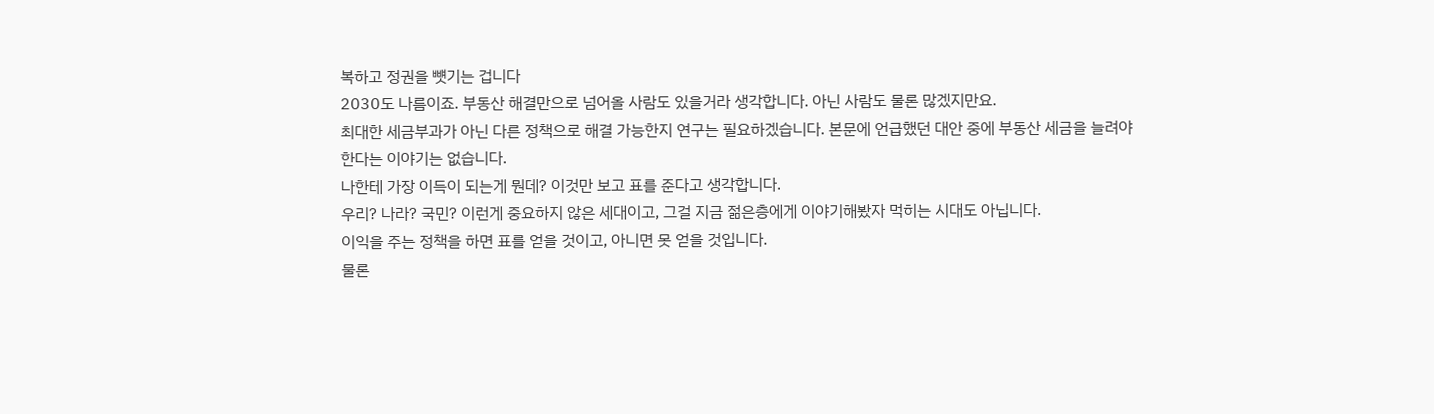복하고 정권을 뻇기는 겁니다
2030도 나름이죠. 부동산 해결만으로 넘어올 사람도 있을거라 생각합니다. 아닌 사람도 물론 많겠지만요.
최대한 세금부과가 아닌 다른 정책으로 해결 가능한지 연구는 필요하겠습니다. 본문에 언급했던 대안 중에 부동산 세금을 늘려야 한다는 이야기는 없습니다.
나한테 가장 이득이 되는게 뭔데? 이것만 보고 표를 준다고 생각합니다.
우리? 나라? 국민? 이런게 중요하지 않은 세대이고, 그걸 지금 젊은층에게 이야기해봤자 먹히는 시대도 아닙니다.
이익을 주는 정책을 하면 표를 얻을 것이고, 아니면 못 얻을 것입니다.
물론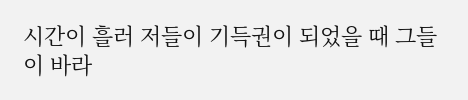시간이 흘러 저들이 기득권이 되었을 때 그들이 바라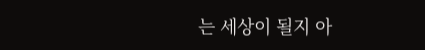는 세상이 될지 아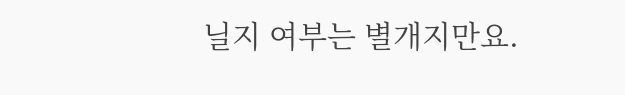닐지 여부는 별개지만요.